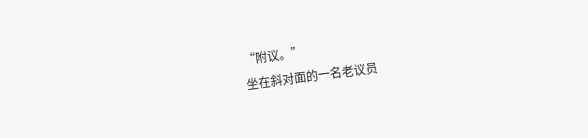“附议。”
坐在斜对面的一名老议员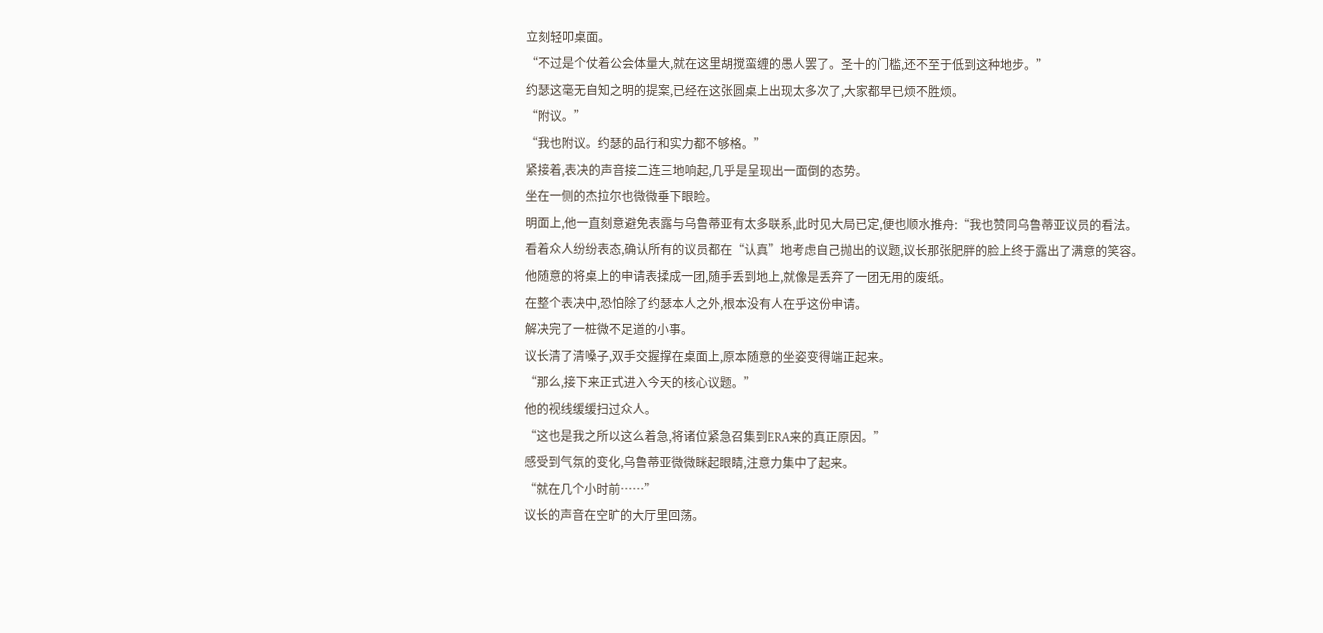立刻轻叩桌面。
“不过是个仗着公会体量大,就在这里胡搅蛮缠的愚人罢了。圣十的门槛,还不至于低到这种地步。”
约瑟这毫无自知之明的提案,已经在这张圆桌上出现太多次了,大家都早已烦不胜烦。
“附议。”
“我也附议。约瑟的品行和实力都不够格。”
紧接着,表决的声音接二连三地响起,几乎是呈现出一面倒的态势。
坐在一侧的杰拉尔也微微垂下眼睑。
明面上,他一直刻意避免表露与乌鲁蒂亚有太多联系,此时见大局已定,便也顺水推舟:“我也赞同乌鲁蒂亚议员的看法。
看着众人纷纷表态,确认所有的议员都在“认真”地考虑自己抛出的议题,议长那张肥胖的脸上终于露出了满意的笑容。
他随意的将桌上的申请表揉成一团,随手丢到地上,就像是丢弃了一团无用的废纸。
在整个表决中,恐怕除了约瑟本人之外,根本没有人在乎这份申请。
解决完了一桩微不足道的小事。
议长清了清嗓子,双手交握撑在桌面上,原本随意的坐姿变得端正起来。
“那么,接下来正式进入今天的核心议题。”
他的视线缓缓扫过众人。
“这也是我之所以这么着急,将诸位紧急召集到ERA来的真正原因。”
感受到气氛的变化,乌鲁蒂亚微微眯起眼睛,注意力集中了起来。
“就在几个小时前……”
议长的声音在空旷的大厅里回荡。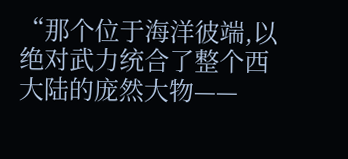“那个位于海洋彼端,以绝对武力统合了整个西大陆的庞然大物——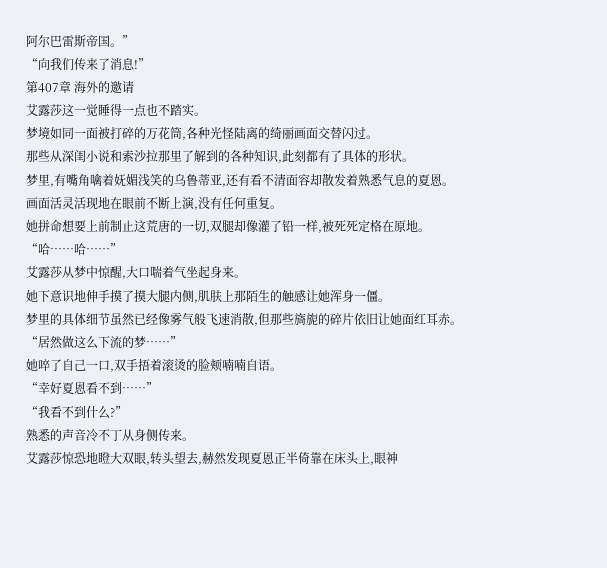阿尔巴雷斯帝国。”
“向我们传来了消息!”
第407章 海外的邀请
艾露莎这一觉睡得一点也不踏实。
梦境如同一面被打碎的万花筒,各种光怪陆离的绮丽画面交替闪过。
那些从深闺小说和索沙拉那里了解到的各种知识,此刻都有了具体的形状。
梦里,有嘴角噙着妩媚浅笑的乌鲁蒂亚,还有看不清面容却散发着熟悉气息的夏恩。
画面活灵活现地在眼前不断上演,没有任何重复。
她拼命想要上前制止这荒唐的一切,双腿却像灌了铅一样,被死死定格在原地。
“哈……哈……”
艾露莎从梦中惊醒,大口喘着气坐起身来。
她下意识地伸手摸了摸大腿内侧,肌肤上那陌生的触感让她浑身一僵。
梦里的具体细节虽然已经像雾气般飞速消散,但那些旖旎的碎片依旧让她面红耳赤。
“居然做这么下流的梦……”
她啐了自己一口,双手捂着滚烫的脸颊喃喃自语。
“幸好夏恩看不到……”
“我看不到什么?”
熟悉的声音冷不丁从身侧传来。
艾露莎惊恐地瞪大双眼,转头望去,赫然发现夏恩正半倚靠在床头上,眼神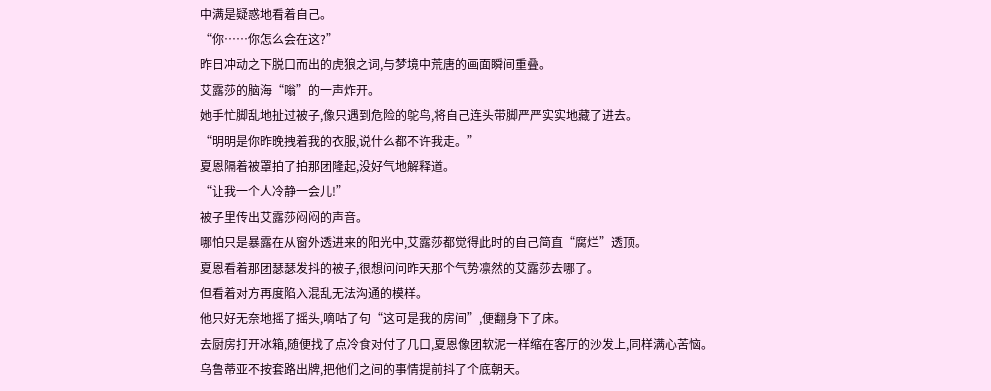中满是疑惑地看着自己。
“你……你怎么会在这?”
昨日冲动之下脱口而出的虎狼之词,与梦境中荒唐的画面瞬间重叠。
艾露莎的脑海“嗡”的一声炸开。
她手忙脚乱地扯过被子,像只遇到危险的鸵鸟,将自己连头带脚严严实实地藏了进去。
“明明是你昨晚拽着我的衣服,说什么都不许我走。”
夏恩隔着被罩拍了拍那团隆起,没好气地解释道。
“让我一个人冷静一会儿!”
被子里传出艾露莎闷闷的声音。
哪怕只是暴露在从窗外透进来的阳光中,艾露莎都觉得此时的自己简直“腐烂”透顶。
夏恩看着那团瑟瑟发抖的被子,很想问问昨天那个气势凛然的艾露莎去哪了。
但看着对方再度陷入混乱无法沟通的模样。
他只好无奈地摇了摇头,嘀咕了句“这可是我的房间”,便翻身下了床。
去厨房打开冰箱,随便找了点冷食对付了几口,夏恩像团软泥一样缩在客厅的沙发上,同样满心苦恼。
乌鲁蒂亚不按套路出牌,把他们之间的事情提前抖了个底朝天。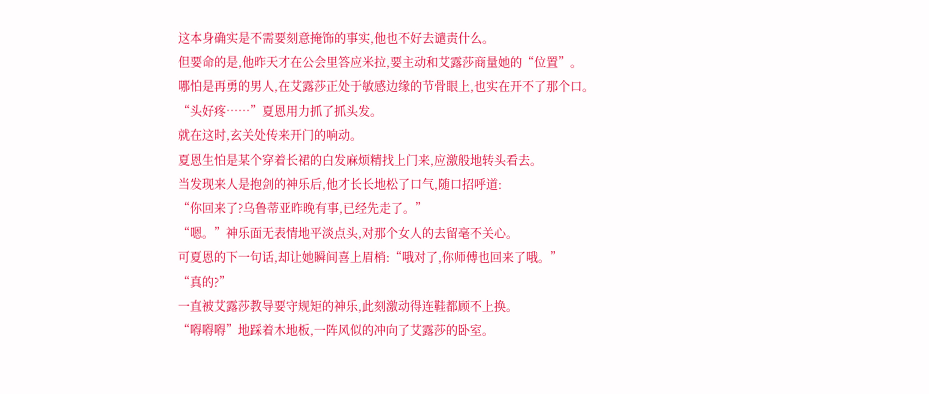这本身确实是不需要刻意掩饰的事实,他也不好去谴责什么。
但要命的是,他昨天才在公会里答应米拉,要主动和艾露莎商量她的“位置”。
哪怕是再勇的男人,在艾露莎正处于敏感边缘的节骨眼上,也实在开不了那个口。
“头好疼……”夏恩用力抓了抓头发。
就在这时,玄关处传来开门的响动。
夏恩生怕是某个穿着长裙的白发麻烦精找上门来,应激般地转头看去。
当发现来人是抱剑的神乐后,他才长长地松了口气,随口招呼道:
“你回来了?乌鲁蒂亚昨晚有事,已经先走了。”
“嗯。”神乐面无表情地平淡点头,对那个女人的去留毫不关心。
可夏恩的下一句话,却让她瞬间喜上眉梢:“哦对了,你师傅也回来了哦。”
“真的?”
一直被艾露莎教导要守规矩的神乐,此刻激动得连鞋都顾不上换。
“嘚嘚嘚”地踩着木地板,一阵风似的冲向了艾露莎的卧室。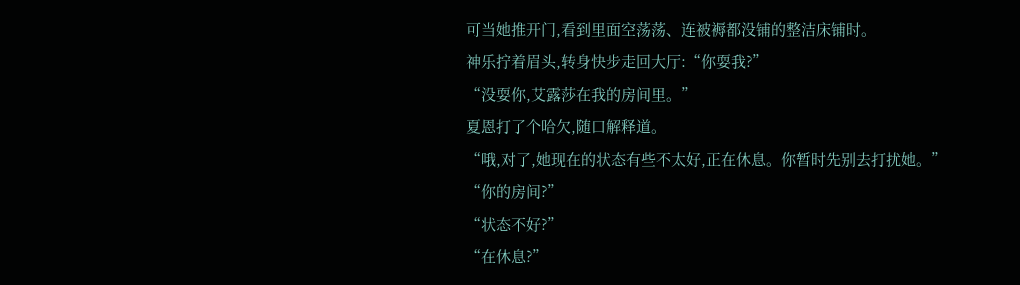可当她推开门,看到里面空荡荡、连被褥都没铺的整洁床铺时。
神乐拧着眉头,转身快步走回大厅:“你耍我?”
“没耍你,艾露莎在我的房间里。”
夏恩打了个哈欠,随口解释道。
“哦,对了,她现在的状态有些不太好,正在休息。你暂时先别去打扰她。”
“你的房间?”
“状态不好?”
“在休息?”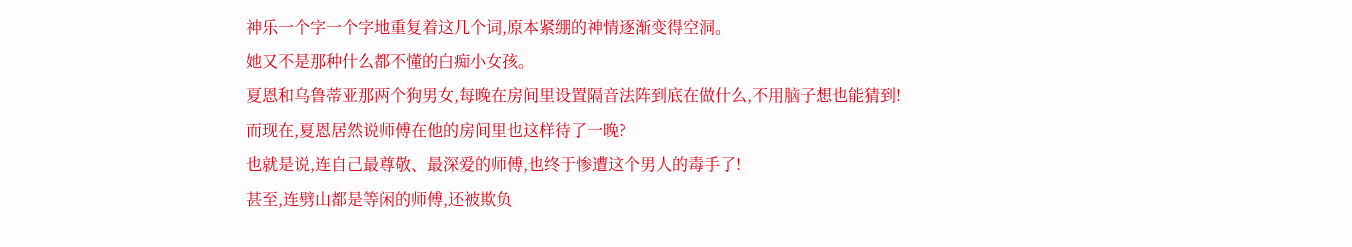神乐一个字一个字地重复着这几个词,原本紧绷的神情逐渐变得空洞。
她又不是那种什么都不懂的白痴小女孩。
夏恩和乌鲁蒂亚那两个狗男女,每晚在房间里设置隔音法阵到底在做什么,不用脑子想也能猜到!
而现在,夏恩居然说师傅在他的房间里也这样待了一晚?
也就是说,连自己最尊敬、最深爱的师傅,也终于惨遭这个男人的毒手了!
甚至,连劈山都是等闲的师傅,还被欺负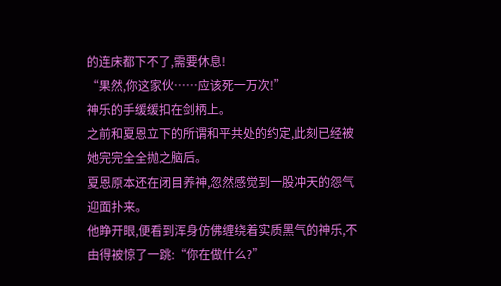的连床都下不了,需要休息!
“果然,你这家伙……应该死一万次!”
神乐的手缓缓扣在剑柄上。
之前和夏恩立下的所谓和平共处的约定,此刻已经被她完完全全抛之脑后。
夏恩原本还在闭目养神,忽然感觉到一股冲天的怨气迎面扑来。
他睁开眼,便看到浑身仿佛缠绕着实质黑气的神乐,不由得被惊了一跳:“你在做什么?”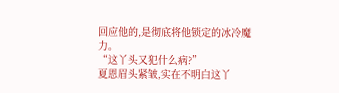回应他的,是彻底将他锁定的冰冷魔力。
“这丫头又犯什么病?”
夏恩眉头紧皱,实在不明白这丫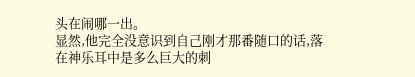头在闹哪一出。
显然,他完全没意识到自己刚才那番随口的话,落在神乐耳中是多么巨大的刺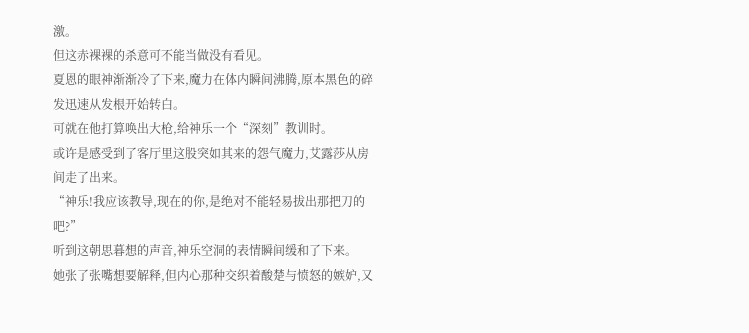激。
但这赤裸裸的杀意可不能当做没有看见。
夏恩的眼神渐渐冷了下来,魔力在体内瞬间沸腾,原本黑色的碎发迅速从发根开始转白。
可就在他打算唤出大枪,给神乐一个“深刻”教训时。
或许是感受到了客厅里这股突如其来的怨气魔力,艾露莎从房间走了出来。
“神乐!我应该教导,现在的你,是绝对不能轻易拔出那把刀的吧?”
听到这朝思暮想的声音,神乐空洞的表情瞬间缓和了下来。
她张了张嘴想要解释,但内心那种交织着酸楚与愤怒的嫉妒,又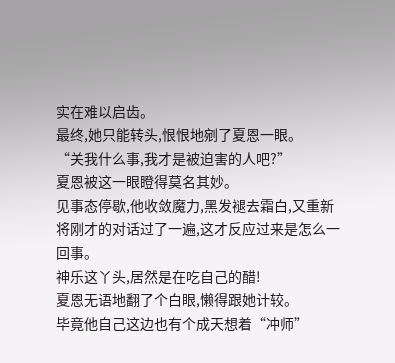实在难以启齿。
最终,她只能转头,恨恨地剜了夏恩一眼。
“关我什么事,我才是被迫害的人吧?”
夏恩被这一眼瞪得莫名其妙。
见事态停歇,他收敛魔力,黑发褪去霜白,又重新将刚才的对话过了一遍,这才反应过来是怎么一回事。
神乐这丫头,居然是在吃自己的醋!
夏恩无语地翻了个白眼,懒得跟她计较。
毕竟他自己这边也有个成天想着“冲师”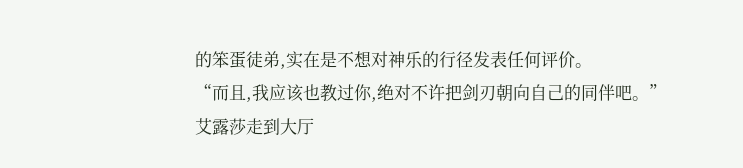的笨蛋徒弟,实在是不想对神乐的行径发表任何评价。
“而且,我应该也教过你,绝对不许把剑刃朝向自己的同伴吧。”
艾露莎走到大厅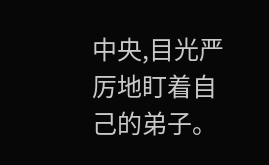中央,目光严厉地盯着自己的弟子。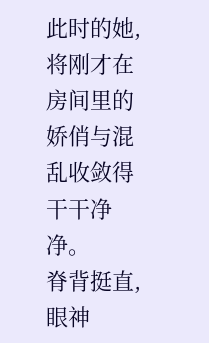此时的她,将刚才在房间里的娇俏与混乱收敛得干干净净。
脊背挺直,眼神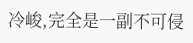冷峻,完全是一副不可侵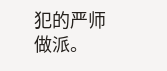犯的严师做派。